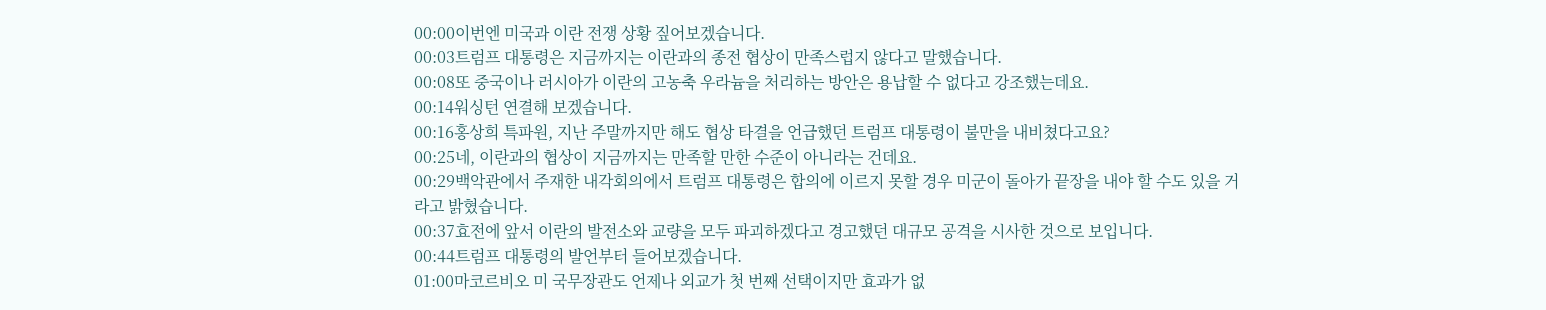00:00이번엔 미국과 이란 전쟁 상황 짚어보겠습니다.
00:03트럼프 대통령은 지금까지는 이란과의 종전 협상이 만족스럽지 않다고 말했습니다.
00:08또 중국이나 러시아가 이란의 고농축 우라늄을 처리하는 방안은 용납할 수 없다고 강조했는데요.
00:14워싱턴 연결해 보겠습니다.
00:16홍상희 특파원, 지난 주말까지만 해도 협상 타결을 언급했던 트럼프 대통령이 불만을 내비쳤다고요?
00:25네, 이란과의 협상이 지금까지는 만족할 만한 수준이 아니라는 건데요.
00:29백악관에서 주재한 내각회의에서 트럼프 대통령은 합의에 이르지 못할 경우 미군이 돌아가 끝장을 내야 할 수도 있을 거라고 밝혔습니다.
00:37효전에 앞서 이란의 발전소와 교량을 모두 파괴하겠다고 경고했던 대규모 공격을 시사한 것으로 보입니다.
00:44트럼프 대통령의 발언부터 들어보겠습니다.
01:00마코르비오 미 국무장관도 언제나 외교가 첫 번째 선택이지만 효과가 없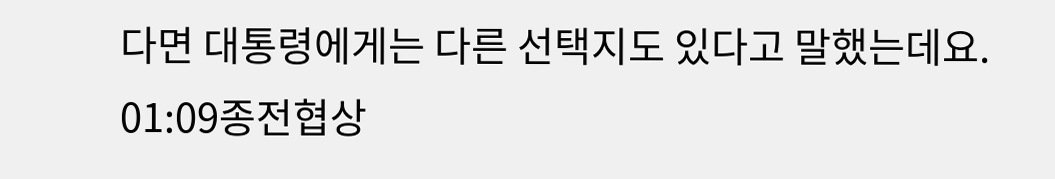다면 대통령에게는 다른 선택지도 있다고 말했는데요.
01:09종전협상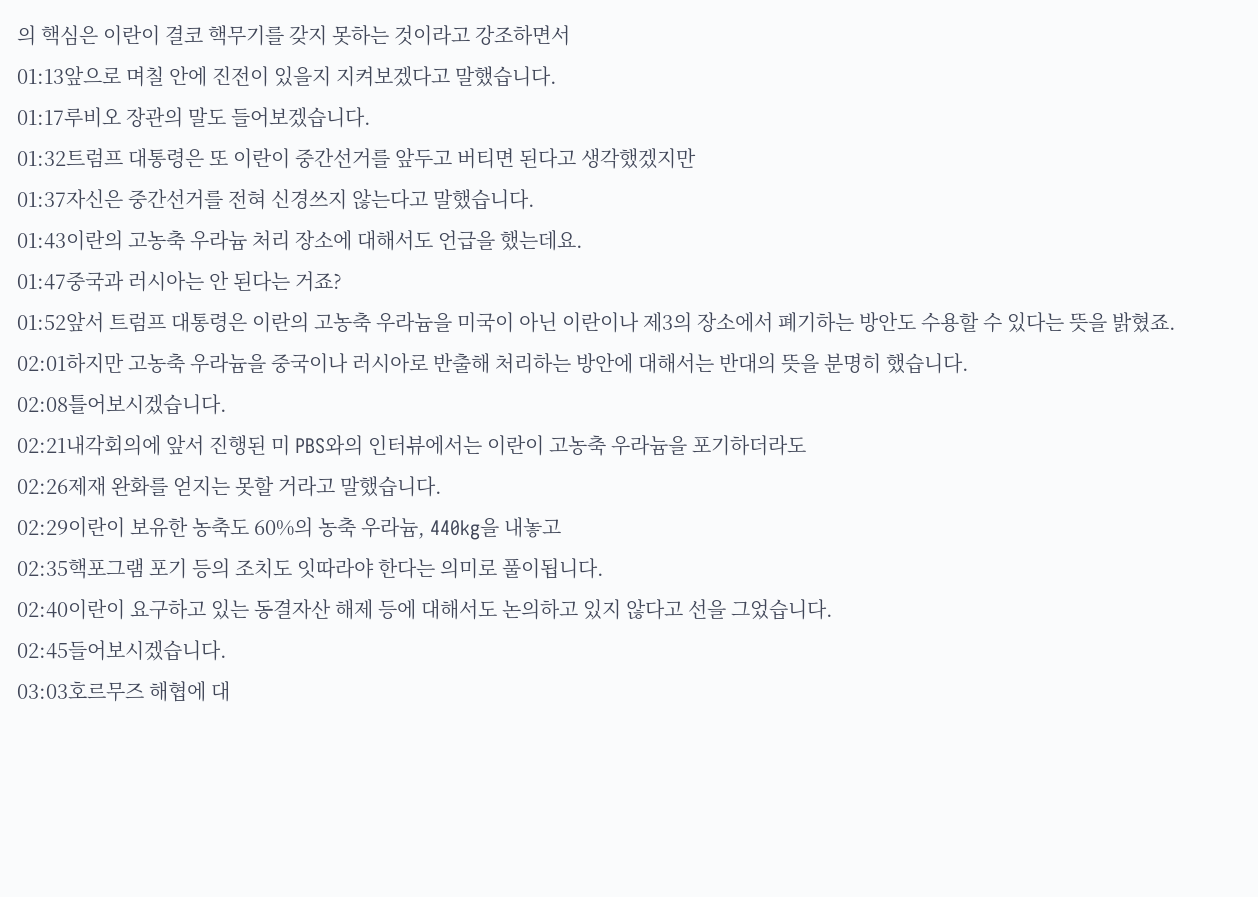의 핵심은 이란이 결코 핵무기를 갖지 못하는 것이라고 강조하면서
01:13앞으로 며칠 안에 진전이 있을지 지켜보겠다고 말했습니다.
01:17루비오 장관의 말도 들어보겠습니다.
01:32트럼프 대통령은 또 이란이 중간선거를 앞두고 버티면 된다고 생각했겠지만
01:37자신은 중간선거를 전혀 신경쓰지 않는다고 말했습니다.
01:43이란의 고농축 우라늄 처리 장소에 대해서도 언급을 했는데요.
01:47중국과 러시아는 안 된다는 거죠?
01:52앞서 트럼프 대통령은 이란의 고농축 우라늄을 미국이 아닌 이란이나 제3의 장소에서 폐기하는 방안도 수용할 수 있다는 뜻을 밝혔죠.
02:01하지만 고농축 우라늄을 중국이나 러시아로 반출해 처리하는 방안에 대해서는 반대의 뜻을 분명히 했습니다.
02:08틀어보시겠습니다.
02:21내각회의에 앞서 진행된 미 PBS와의 인터뷰에서는 이란이 고농축 우라늄을 포기하더라도
02:26제재 완화를 얻지는 못할 거라고 말했습니다.
02:29이란이 보유한 농축도 60%의 농축 우라늄, 440kg을 내놓고
02:35핵포그램 포기 등의 조치도 잇따라야 한다는 의미로 풀이됩니다.
02:40이란이 요구하고 있는 동결자산 해제 등에 대해서도 논의하고 있지 않다고 선을 그었습니다.
02:45들어보시겠습니다.
03:03호르무즈 해협에 대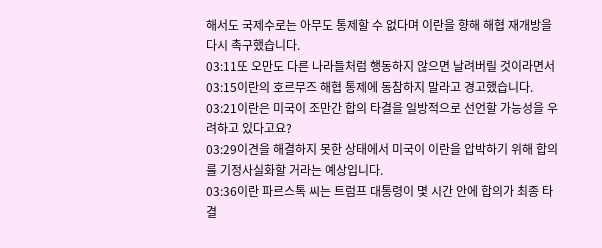해서도 국제수로는 아무도 통제할 수 없다며 이란을 향해 해협 재개방을 다시 촉구했습니다.
03:11또 오만도 다른 나라들처럼 행동하지 않으면 날려버릴 것이라면서
03:15이란의 호르무즈 해협 통제에 동참하지 말라고 경고했습니다.
03:21이란은 미국이 조만간 합의 타결을 일방적으로 선언할 가능성을 우려하고 있다고요?
03:29이견을 해결하지 못한 상태에서 미국이 이란을 압박하기 위해 합의를 기정사실화할 거라는 예상입니다.
03:36이란 파르스톡 씨는 트럼프 대통령이 몇 시간 안에 합의가 최종 타결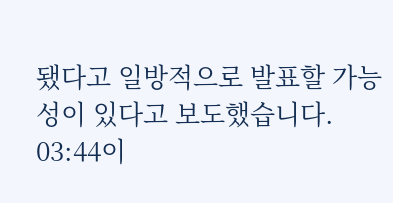됐다고 일방적으로 발표할 가능성이 있다고 보도했습니다.
03:44이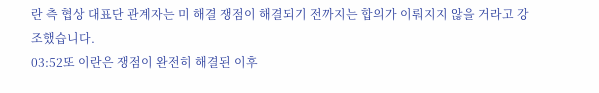란 측 협상 대표단 관계자는 미 해결 쟁점이 해결되기 전까지는 합의가 이뤄지지 않을 거라고 강조했습니다.
03:52또 이란은 쟁점이 완전히 해결된 이후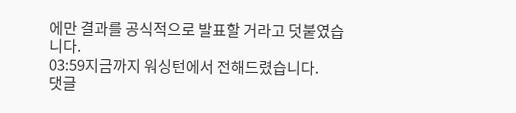에만 결과를 공식적으로 발표할 거라고 덧붙였습니다.
03:59지금까지 워싱턴에서 전해드렸습니다.
댓글